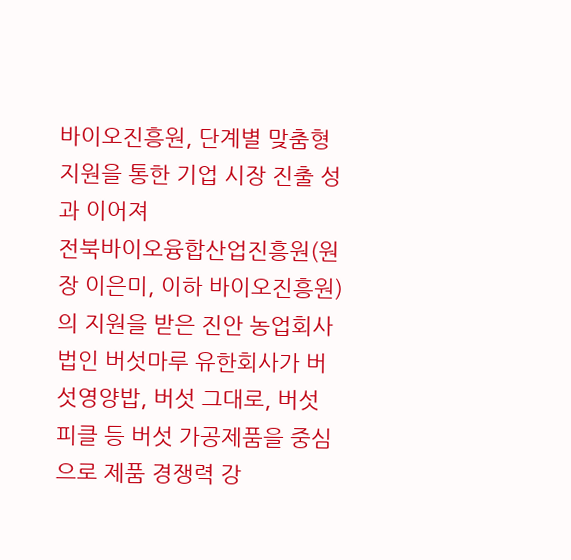바이오진흥원, 단계별 맞춤형 지원을 통한 기업 시장 진출 성과 이어져
전북바이오융합산업진흥원(원장 이은미, 이하 바이오진흥원)의 지원을 받은 진안 농업회사법인 버섯마루 유한회사가 버섯영양밥, 버섯 그대로, 버섯 피클 등 버섯 가공제품을 중심으로 제품 경쟁력 강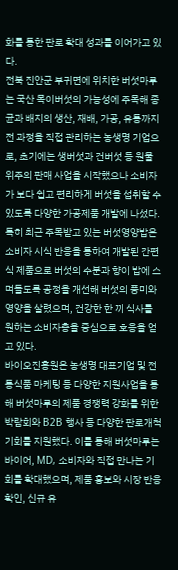화를 통한 판로 확대 성과를 이어가고 있다.
전북 진안군 부귀면에 위치한 버섯마루는 국산 목이버섯의 가능성에 주목해 종균과 배지의 생산, 재배, 가공, 유통까지 전 과정을 직접 관리하는 농생명 기업으로, 초기에는 생버섯과 건버섯 등 원물 위주의 판매 사업을 시작했으나 소비자가 보다 쉽고 편리하게 버섯을 섭취할 수 있도록 다양한 가공제품 개발에 나섰다.
특히 최근 주목받고 있는 버섯영양밥은 소비자 시식 반응을 통하여 개발된 간편식 제품으로 버섯의 수분과 향이 밥에 스며들도록 공정을 개선해 버섯의 풍미와 영양을 살렸으며, 건강한 한 끼 식사를 원하는 소비자층을 중심으로 호응을 얻고 있다.
바이오진흥원은 농생명 대표기업 및 전통식품 마케팅 등 다양한 지원사업을 통해 버섯마루의 제품 경쟁력 강화를 위한 박람회와 B2B 행사 등 다양한 판로개척 기회를 지원했다. 이를 통해 버섯마루는 바이어, MD, 소비자와 직접 만나는 기회를 확대했으며, 제품 홍보와 시장 반응 확인, 신규 유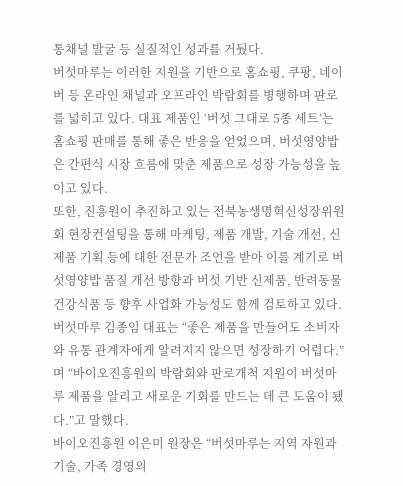통채널 발굴 등 실질적인 성과를 거뒀다.
버섯마루는 이러한 지원을 기반으로 홈쇼핑, 쿠팡, 네이버 등 온라인 채널과 오프라인 박람회를 병행하며 판로를 넓히고 있다. 대표 제품인 ‘버섯 그대로 5종 세트’는 홈쇼핑 판매를 통해 좋은 반응을 얻었으며, 버섯영양밥은 간편식 시장 흐름에 맞춘 제품으로 성장 가능성을 높이고 있다.
또한, 진흥원이 추진하고 있는 전북농생명혁신성장위원회 현장컨설팅을 통해 마케팅, 제품 개발, 기술 개선, 신제품 기획 등에 대한 전문가 조언을 받아 이를 계기로 버섯영양밥 품질 개선 방향과 버섯 기반 신제품, 반려동물 건강식품 등 향후 사업화 가능성도 함께 검토하고 있다.
버섯마루 김종임 대표는 “좋은 제품을 만들어도 소비자와 유통 관계자에게 알려지지 않으면 성장하기 어렵다.”며 “바이오진흥원의 박람회와 판로개척 지원이 버섯마루 제품을 알리고 새로운 기회를 만드는 데 큰 도움이 됐다.”고 말했다.
바이오진흥원 이은미 원장은 “버섯마루는 지역 자원과 기술, 가족 경영의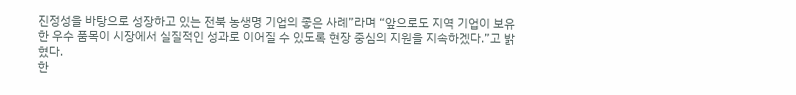진정성을 바탕으로 성장하고 있는 전북 농생명 기업의 좋은 사례”라며 “앞으로도 지역 기업이 보유한 우수 품목이 시장에서 실질적인 성과로 이어질 수 있도록 현장 중심의 지원을 지속하겠다.”고 밝혔다.
한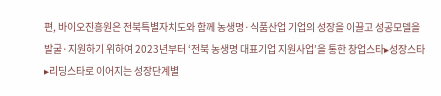편, 바이오진흥원은 전북특별자치도와 함께 농생명·식품산업 기업의 성장을 이끌고 성공모델을 발굴·지원하기 위하여 2023년부터 ‘전북 농생명 대표기업 지원사업’을 통한 창업스타▸성장스타▸리딩스타로 이어지는 성장단계별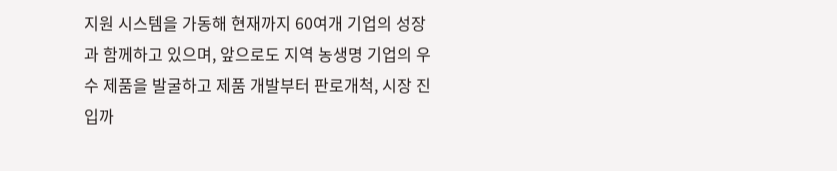지원 시스템을 가동해 현재까지 60여개 기업의 성장과 함께하고 있으며, 앞으로도 지역 농생명 기업의 우수 제품을 발굴하고 제품 개발부터 판로개척, 시장 진입까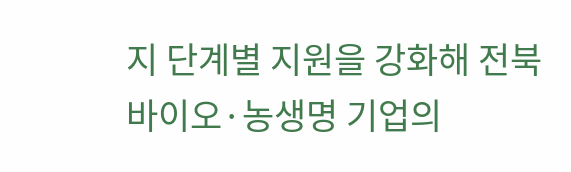지 단계별 지원을 강화해 전북 바이오·농생명 기업의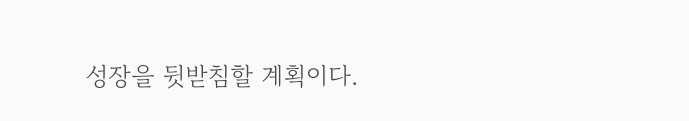성장을 뒷받침할 계획이다.